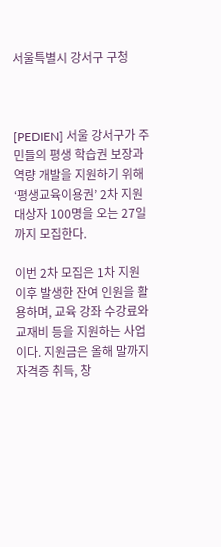서울특별시 강서구 구청



[PEDIEN] 서울 강서구가 주민들의 평생 학습권 보장과 역량 개발을 지원하기 위해 ‘평생교육이용권’ 2차 지원 대상자 100명을 오는 27일까지 모집한다.

이번 2차 모집은 1차 지원 이후 발생한 잔여 인원을 활용하며, 교육 강좌 수강료와 교재비 등을 지원하는 사업이다. 지원금은 올해 말까지 자격증 취득, 창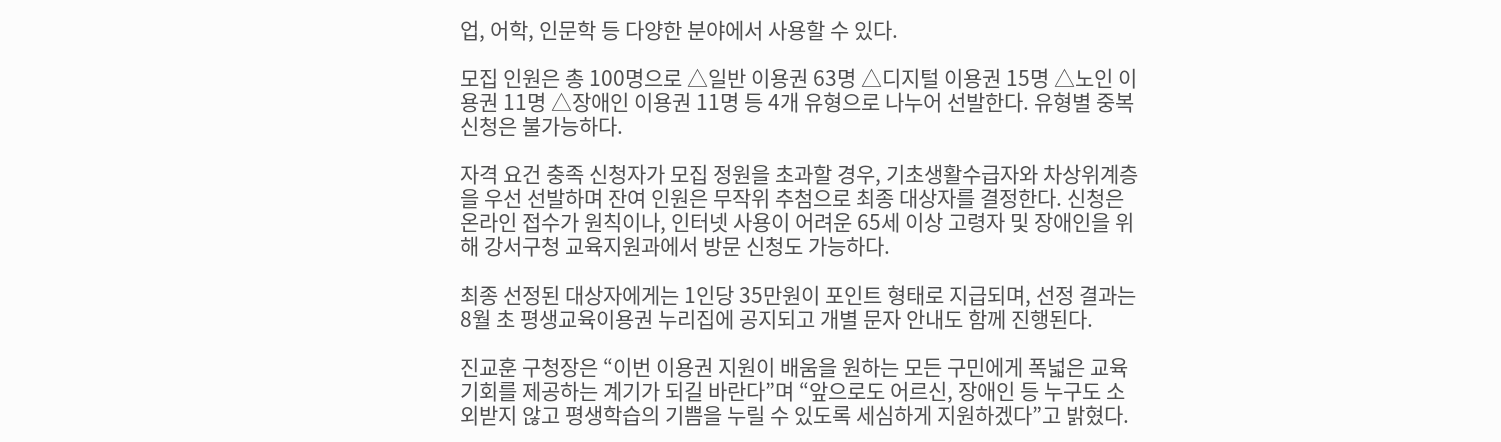업, 어학, 인문학 등 다양한 분야에서 사용할 수 있다.

모집 인원은 총 100명으로 △일반 이용권 63명 △디지털 이용권 15명 △노인 이용권 11명 △장애인 이용권 11명 등 4개 유형으로 나누어 선발한다. 유형별 중복 신청은 불가능하다.

자격 요건 충족 신청자가 모집 정원을 초과할 경우, 기초생활수급자와 차상위계층을 우선 선발하며 잔여 인원은 무작위 추첨으로 최종 대상자를 결정한다. 신청은 온라인 접수가 원칙이나, 인터넷 사용이 어려운 65세 이상 고령자 및 장애인을 위해 강서구청 교육지원과에서 방문 신청도 가능하다.

최종 선정된 대상자에게는 1인당 35만원이 포인트 형태로 지급되며, 선정 결과는 8월 초 평생교육이용권 누리집에 공지되고 개별 문자 안내도 함께 진행된다.

진교훈 구청장은 “이번 이용권 지원이 배움을 원하는 모든 구민에게 폭넓은 교육 기회를 제공하는 계기가 되길 바란다”며 “앞으로도 어르신, 장애인 등 누구도 소외받지 않고 평생학습의 기쁨을 누릴 수 있도록 세심하게 지원하겠다”고 밝혔다.